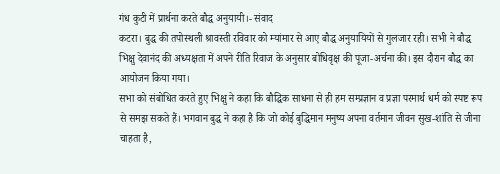गंध कुटी में प्रार्थना करते बौद्ध अनुयायी।- संवाद
कटरा। बुद्ध की तपोस्थली श्रावस्ती रविवार को म्यांमार से आए बौद्ध अनुयायियों से गुलजार रही। सभी ने बौद्ध भिक्षु देवानंद की अध्यक्षता में अपने रीति रिवाज के अनुसार बोधिवृक्ष की पूजा-अर्चना की। इस दौरान बौद्ध का आयोजन किया गया।
सभा को संबोधित करते हुए भिक्षु ने कहा कि बौद्धिक साधना से ही हम सम्प्रज्ञान व प्रज्ञा परमार्थ धर्म को स्पष्ट रूप से समझ सकते हैं। भगवान बुद्ध ने कहा है कि जो कोई बुद्धिमान मनुष्य अपना वर्तमान जीवन सुख-शांति से जीना चाहता है,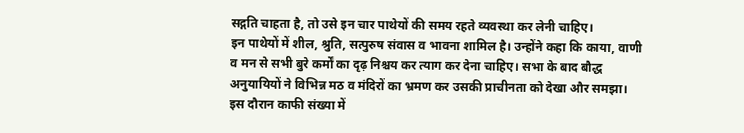सद्गति चाहता है, तो उसे इन चार पाथेयों की समय रहते व्यवस्था कर लेनी चाहिए।
इन पाथेयों में शील, श्रुति, सत्पुरुष संवास व भावना शामिल है। उन्होंने कहा कि काया, वाणी व मन से सभी बुरे कर्मों का दृढ़ निश्चय कर त्याग कर देना चाहिए। सभा के बाद बौद्ध अनुयायियों ने विभिन्न मठ व मंदिरों का भ्रमण कर उसकी प्राचीनता को देखा और समझा। इस दौरान काफी संख्या में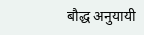बौद्ध अनुयायी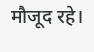मौजूद रहे।